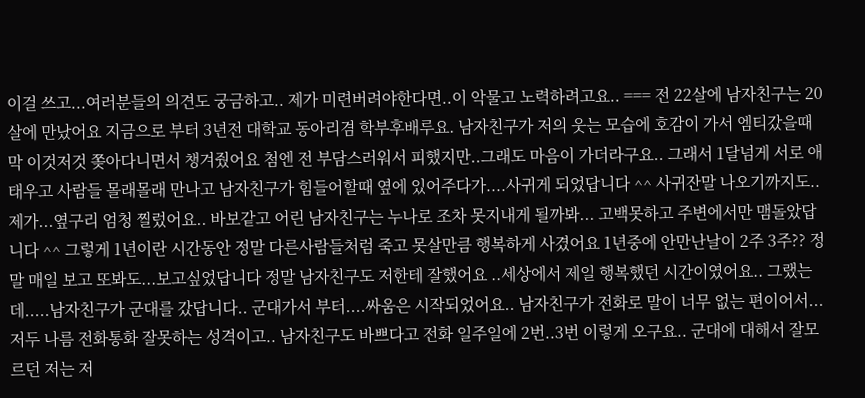이걸 쓰고...여러분들의 의견도 궁금하고.. 제가 미련버려야한다면..이 악물고 노력하려고요.. === 전 22살에 남자친구는 20살에 만났어요 지금으로 부터 3년전 대학교 동아리겸 학부후배루요. 남자친구가 저의 웃는 모습에 호감이 가서 엠티갔을때 막 이것저것 쫒아다니면서 챙겨줬어요 첨엔 전 부담스러워서 피했지만..그래도 마음이 가더라구요.. 그래서 1달넘게 서로 애태우고 사람들 몰래몰래 만나고 남자친구가 힘들어할때 옆에 있어주다가....사귀게 되었답니다 ^^ 사귀잔말 나오기까지도..제가...옆구리 엄청 찔렀어요.. 바보같고 어린 남자친구는 누나로 조차 못지내게 될까봐... 고백못하고 주변에서만 맴돌았답니다 ^^ 그렇게 1년이란 시간동안 정말 다른사람들처럼 죽고 못살만큼 행복하게 사겼어요 1년중에 안만난날이 2주 3주?? 정말 매일 보고 또봐도...보고싶었답니다 정말 남자친구도 저한테 잘했어요 ..세상에서 제일 행복했던 시간이였어요.. 그랬는데.....남자친구가 군대를 갔답니다.. 군대가서 부터....싸움은 시작되었어요.. 남자친구가 전화로 말이 너무 없는 편이어서... 저두 나름 전화통화 잘못하는 성격이고.. 남자친구도 바쁘다고 전화 일주일에 2번..3번 이렇게 오구요.. 군대에 대해서 잘모르던 저는 저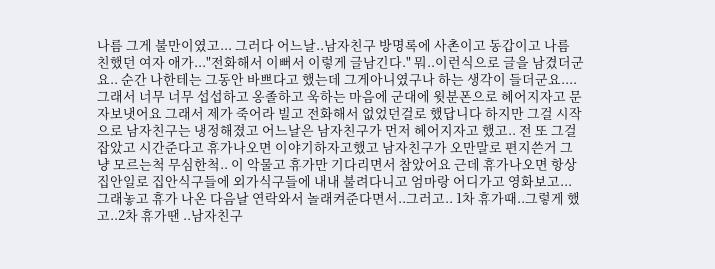나름 그게 불만이였고... 그러다 어느날..남자친구 방명록에 사촌이고 동갑이고 나름 친했던 여자 애가..."전화해서 이뻐서 이렇게 글남긴다." 뭐..이런식으로 글을 남겼더군요.. 순간 나한테는 그동안 바쁘다고 했는데 그게아니였구나 하는 생각이 들더군요.... 그래서 너무 너무 섭섭하고 옹졸하고 욱하는 마음에 군대에 윗분폰으로 헤어지자고 문자보냇어요 그래서 제가 죽어라 빌고 전화해서 없었던걸로 했답니다 하지만 그걸 시작으로 남자친구는 냉정해졌고 어느날은 남자친구가 먼저 헤어지자고 했고.. 전 또 그걸 잡았고 시간준다고 휴가나오면 이야기하자고했고 남자친구가 오만말로 편지쓴거 그냥 모르는척 무심한척.. 이 악물고 휴가만 기다리면서 참았어요 근데 휴가나오면 항상 집안일로 집안식구들에 외가식구들에 내내 불려다니고 엄마랑 어디가고 영화보고... 그래놓고 휴가 나온 다음날 연락와서 놀래켜준다면서..그러고.. 1차 휴가때..그렇게 했고..2차 휴가땐 ..남자친구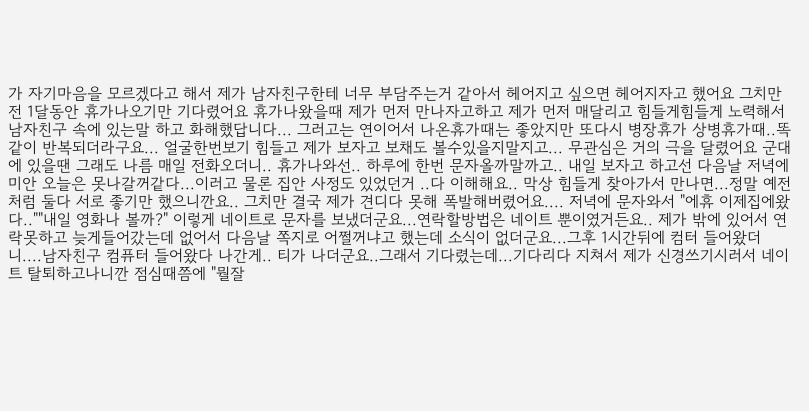가 자기마음을 모르겠다고 해서 제가 남자친구한테 너무 부담주는거 같아서 헤어지고 싶으면 헤어지자고 했어요 그치만 전 1달동안 휴가나오기만 기다렸어요 휴가나왔을때 제가 먼저 만나자고하고 제가 먼저 매달리고 힘들게힘들게 노력해서 남자친구 속에 있는말 하고 화해했답니다... 그러고는 연이어서 나온휴가때는 좋았지만 또다시 병장휴가 상병휴가때..똑같이 반복되더라구요... 얼굴한번보기 힘들고 제가 보자고 보채도 볼수있을지말지고... 무관심은 거의 극을 달렸어요 군대에 있을땐 그래도 나름 매일 전화오더니.. 휴가나와선.. 하루에 한번 문자올까말까고.. 내일 보자고 하고선 다음날 저녁에 미안 오늘은 못나갈꺼같다...이러고 물론 집안 사정도 있었던거 ..다 이해해요.. 막상 힘들게 찾아가서 만나면...정말 예전처럼 둘다 서로 좋기만 했으니깐요.. 그치만 결국 제가 견디다 못해 폭발해버렸어요.... 저녁에 문자와서 "에휴 이제집에왔다..""내일 영화나 볼까?" 이렇게 네이트로 문자를 보냈더군요...연락할방법은 네이트 뿐이였거든요.. 제가 밖에 있어서 연락못하고 늦게들어갔는데 없어서 다음날 쪽지로 어쩔꺼냐고 했는데 소식이 없더군요...그후 1시간뒤에 컴터 들어왔더니....남자친구 컴퓨터 들어왔다 나간게.. 티가 나더군요..그래서 기다렸는데...기다리다 지쳐서 제가 신경쓰기시러서 네이트 탈퇴하고나니깐 점심때쯤에 "뭘잘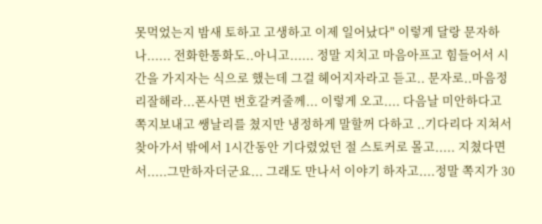못먹었는지 밤새 토하고 고생하고 이제 일어났다" 이렇게 달랑 문자하나...... 전화한통화도..아니고...... 정말 지치고 마음아프고 힘들어서 시간을 가지자는 식으로 했는데 그걸 헤어지자라고 듣고.. 문자로..마음정리잘해라...폰사면 번호갈켜줄께... 이렇게 오고.... 다음날 미안하다고 쪽지보내고 쌩날리를 쳤지만 냉정하게 말할꺼 다하고 ..기다리다 지쳐서 찾아가서 밖에서 1시간동안 기다렸었던 절 스토커로 몰고..... 지쳤다면서.....그만하자더군요... 그래도 만나서 이야기 하자고....정말 쪽지가 30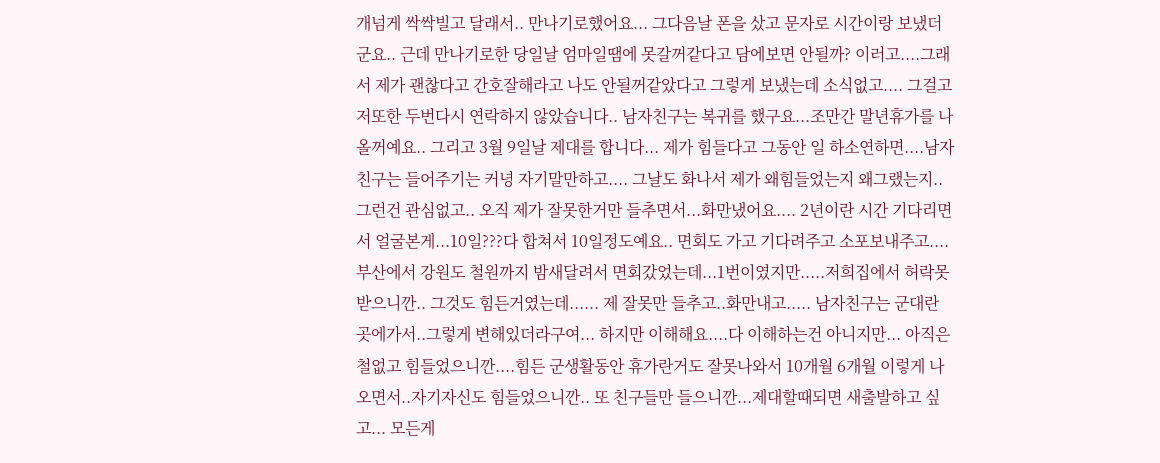개넘게 싹싹빌고 달래서.. 만나기로했어요... 그다음날 폰을 샀고 문자로 시간이랑 보냈더군요.. 근데 만나기로한 당일날 엄마일땜에 못갈꺼같다고 담에보면 안될까? 이러고....그래서 제가 괜찮다고 간호잘해라고 나도 안될꺼같았다고 그렇게 보냈는데 소식없고.... 그걸고 저또한 두번다시 연락하지 않았습니다.. 남자친구는 복귀를 했구요...조만간 말년휴가를 나올꺼예요.. 그리고 3월 9일날 제대를 합니다... 제가 힘들다고 그동안 일 하소연하면....남자친구는 들어주기는 커녕 자기말만하고.... 그날도 화나서 제가 왜힘들었는지 왜그랬는지..그런건 관심없고.. 오직 제가 잘못한거만 들추면서...화만냈어요.... 2년이란 시간 기다리면서 얼굴본게...10일???다 합쳐서 10일정도예요.. 면회도 가고 기다려주고 소포보내주고....부산에서 강원도 철원까지 밤새달려서 면회갔었는데...1번이였지만.....저희집에서 허락못받으니깐.. 그것도 힘든거였는데...... 제 잘못만 들추고..화만내고..... 남자친구는 군대란 곳에가서..그렇게 변해있더라구여... 하지만 이해해요....다 이해하는건 아니지만... 아직은 철없고 힘들었으니깐....힘든 군생활동안 휴가란거도 잘못나와서 10개월 6개월 이렇게 나오면서..자기자신도 힘들었으니깐.. 또 친구들만 들으니깐...제대할때되면 새출발하고 싶고... 모든게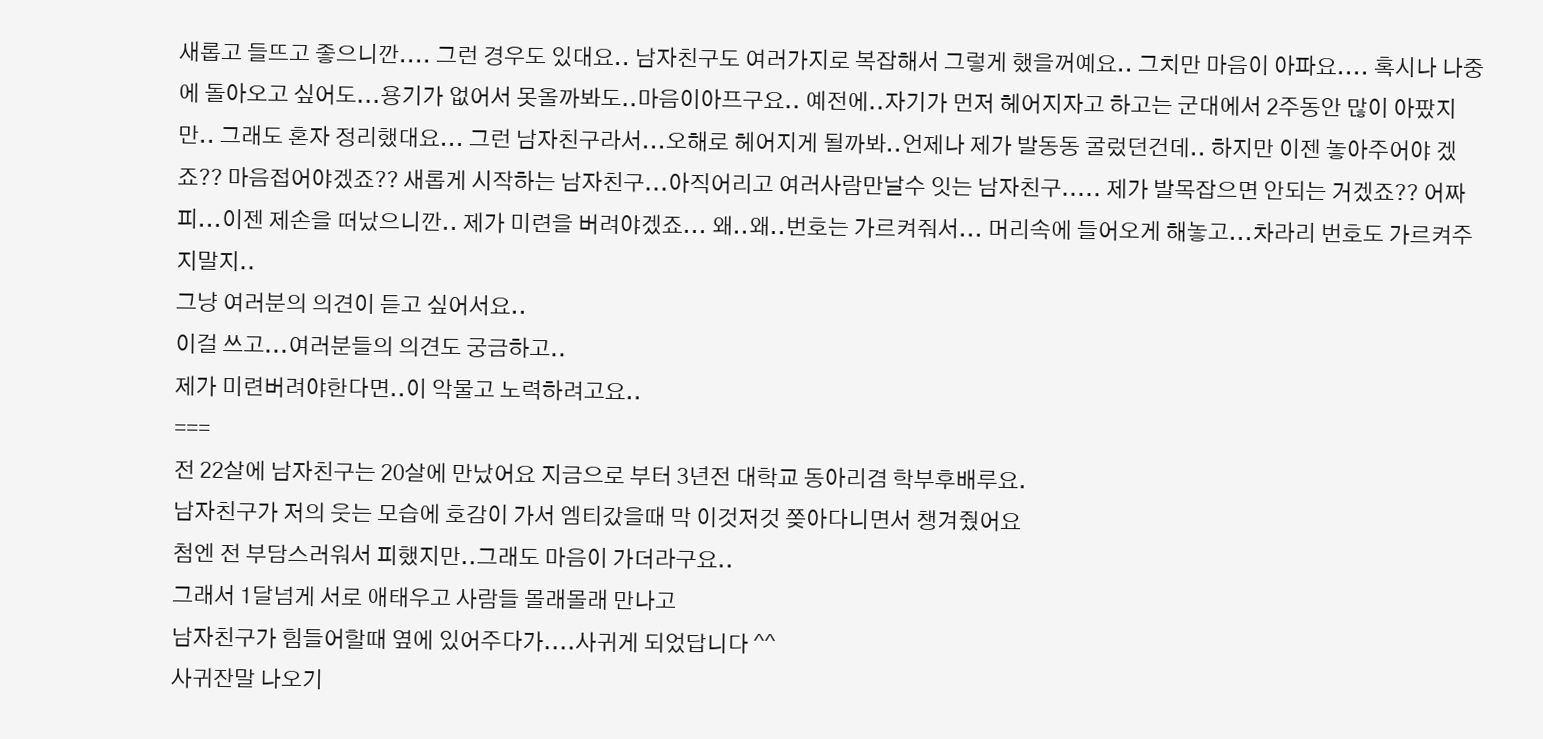새롭고 들뜨고 좋으니깐.... 그런 경우도 있대요.. 남자친구도 여러가지로 복잡해서 그렇게 했을꺼예요.. 그치만 마음이 아파요.... 혹시나 나중에 돌아오고 싶어도...용기가 없어서 못올까봐도..마음이아프구요.. 예전에..자기가 먼저 헤어지자고 하고는 군대에서 2주동안 많이 아팠지만.. 그래도 혼자 정리했대요... 그런 남자친구라서...오해로 헤어지게 될까봐..언제나 제가 발동동 굴렀던건데.. 하지만 이젠 놓아주어야 겠죠?? 마음접어야겠죠?? 새롭게 시작하는 남자친구...아직어리고 여러사람만날수 잇는 남자친구..... 제가 발목잡으면 안되는 거겠죠?? 어짜피...이젠 제손을 떠났으니깐.. 제가 미련을 버려야겠죠... 왜..왜..번호는 가르켜줘서... 머리속에 들어오게 해놓고...차라리 번호도 가르켜주지말지..
그냥 여러분의 의견이 듣고 싶어서요..
이걸 쓰고...여러분들의 의견도 궁금하고..
제가 미련버려야한다면..이 악물고 노력하려고요..
===
전 22살에 남자친구는 20살에 만났어요 지금으로 부터 3년전 대학교 동아리겸 학부후배루요.
남자친구가 저의 웃는 모습에 호감이 가서 엠티갔을때 막 이것저것 쫒아다니면서 챙겨줬어요
첨엔 전 부담스러워서 피했지만..그래도 마음이 가더라구요..
그래서 1달넘게 서로 애태우고 사람들 몰래몰래 만나고
남자친구가 힘들어할때 옆에 있어주다가....사귀게 되었답니다 ^^
사귀잔말 나오기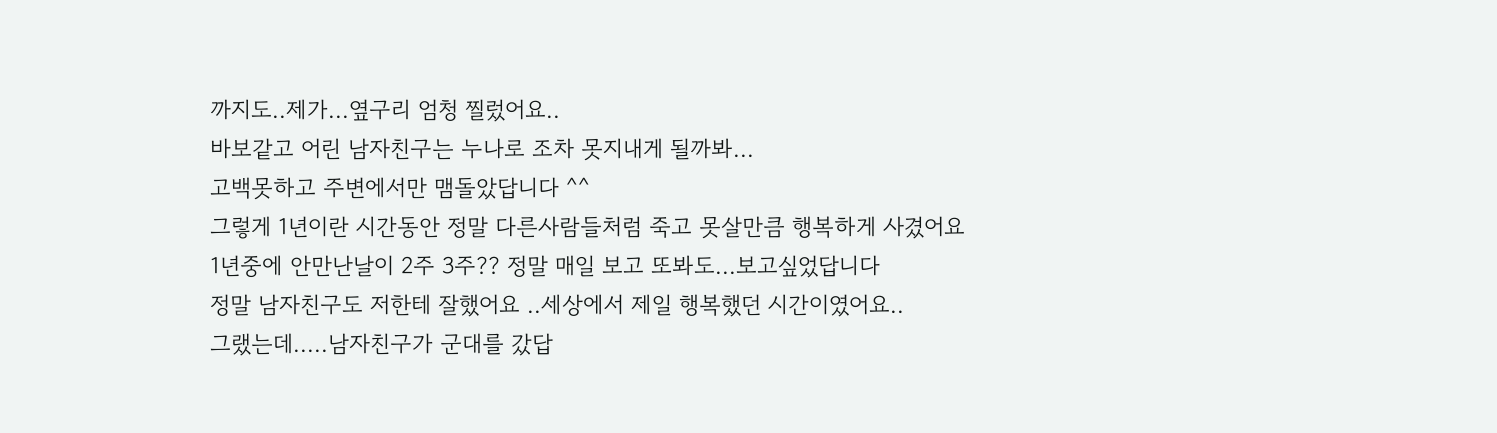까지도..제가...옆구리 엄청 찔렀어요..
바보같고 어린 남자친구는 누나로 조차 못지내게 될까봐...
고백못하고 주변에서만 맴돌았답니다 ^^
그렇게 1년이란 시간동안 정말 다른사람들처럼 죽고 못살만큼 행복하게 사겼어요
1년중에 안만난날이 2주 3주?? 정말 매일 보고 또봐도...보고싶었답니다
정말 남자친구도 저한테 잘했어요 ..세상에서 제일 행복했던 시간이였어요..
그랬는데.....남자친구가 군대를 갔답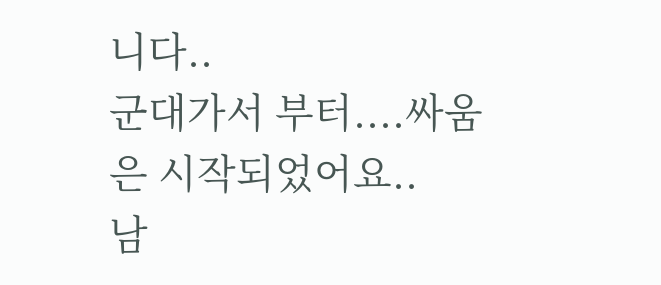니다..
군대가서 부터....싸움은 시작되었어요..
남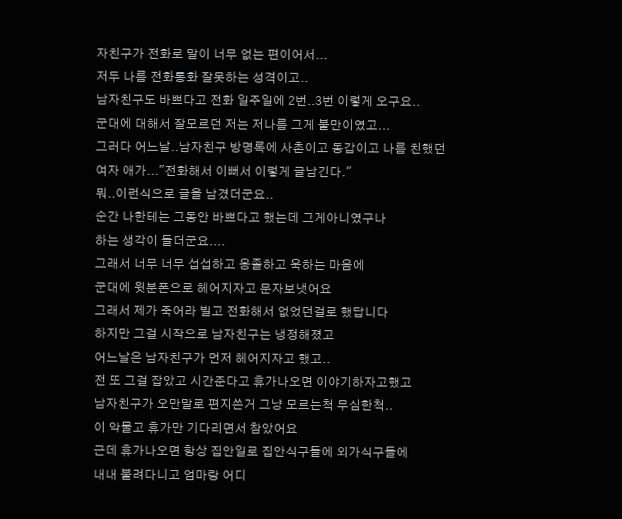자친구가 전화로 말이 너무 없는 편이어서...
저두 나름 전화통화 잘못하는 성격이고..
남자친구도 바쁘다고 전화 일주일에 2번..3번 이렇게 오구요..
군대에 대해서 잘모르던 저는 저나름 그게 불만이였고...
그러다 어느날..남자친구 방명록에 사촌이고 동갑이고 나름 친했던
여자 애가..."전화해서 이뻐서 이렇게 글남긴다."
뭐..이런식으로 글을 남겼더군요..
순간 나한테는 그동안 바쁘다고 했는데 그게아니였구나
하는 생각이 들더군요....
그래서 너무 너무 섭섭하고 옹졸하고 욱하는 마음에
군대에 윗분폰으로 헤어지자고 문자보냇어요
그래서 제가 죽어라 빌고 전화해서 없었던걸로 했답니다
하지만 그걸 시작으로 남자친구는 냉정해졌고
어느날은 남자친구가 먼저 헤어지자고 했고..
전 또 그걸 잡았고 시간준다고 휴가나오면 이야기하자고했고
남자친구가 오만말로 편지쓴거 그냥 모르는척 무심한척..
이 악물고 휴가만 기다리면서 참았어요
근데 휴가나오면 항상 집안일로 집안식구들에 외가식구들에
내내 불려다니고 엄마랑 어디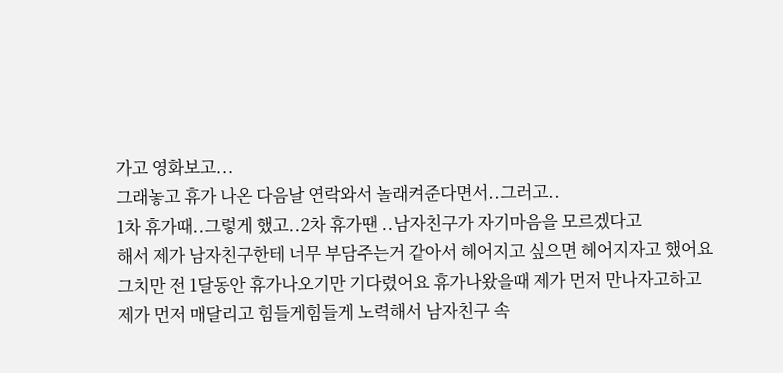가고 영화보고...
그래놓고 휴가 나온 다음날 연락와서 놀래켜준다면서..그러고..
1차 휴가때..그렇게 했고..2차 휴가땐 ..남자친구가 자기마음을 모르겠다고
해서 제가 남자친구한테 너무 부담주는거 같아서 헤어지고 싶으면 헤어지자고 했어요
그치만 전 1달동안 휴가나오기만 기다렸어요 휴가나왔을때 제가 먼저 만나자고하고
제가 먼저 매달리고 힘들게힘들게 노력해서 남자친구 속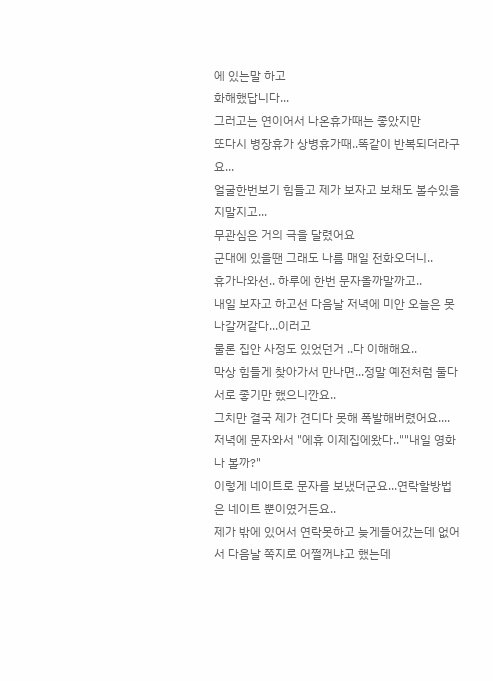에 있는말 하고
화해했답니다...
그러고는 연이어서 나온휴가때는 좋았지만
또다시 병장휴가 상병휴가때..똑같이 반복되더라구요...
얼굴한번보기 힘들고 제가 보자고 보채도 볼수있을지말지고...
무관심은 거의 극을 달렸어요
군대에 있을땐 그래도 나름 매일 전화오더니..
휴가나와선.. 하루에 한번 문자올까말까고..
내일 보자고 하고선 다음날 저녁에 미안 오늘은 못나갈꺼같다...이러고
물론 집안 사정도 있었던거 ..다 이해해요..
막상 힘들게 찾아가서 만나면...정말 예전처럼 둘다 서로 좋기만 했으니깐요..
그치만 결국 제가 견디다 못해 폭발해버렸어요....
저녁에 문자와서 "에휴 이제집에왔다..""내일 영화나 볼까?"
이렇게 네이트로 문자를 보냈더군요...연락할방법은 네이트 뿐이였거든요..
제가 밖에 있어서 연락못하고 늦게들어갔는데 없어서 다음날 쪽지로 어쩔꺼냐고 했는데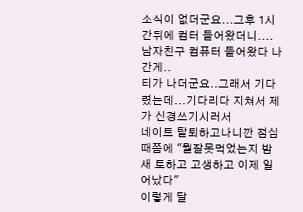소식이 없더군요...그후 1시간뒤에 컴터 들어왔더니....남자친구 컴퓨터 들어왔다 나간게..
티가 나더군요..그래서 기다렸는데...기다리다 지쳐서 제가 신경쓰기시러서
네이트 탈퇴하고나니깐 점심때쯤에 "뭘잘못먹었는지 밤새 토하고 고생하고 이제 일어났다"
이렇게 달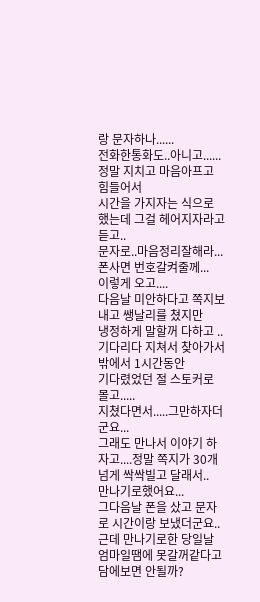랑 문자하나......
전화한통화도..아니고......
정말 지치고 마음아프고 힘들어서
시간을 가지자는 식으로 했는데 그걸 헤어지자라고 듣고..
문자로..마음정리잘해라...폰사면 번호갈켜줄께...
이렇게 오고....
다음날 미안하다고 쪽지보내고 쌩날리를 쳤지만
냉정하게 말할꺼 다하고 ..기다리다 지쳐서 찾아가서 밖에서 1시간동안
기다렸었던 절 스토커로 몰고.....
지쳤다면서.....그만하자더군요...
그래도 만나서 이야기 하자고....정말 쪽지가 30개넘게 싹싹빌고 달래서..
만나기로했어요...
그다음날 폰을 샀고 문자로 시간이랑 보냈더군요..
근데 만나기로한 당일날 엄마일땜에 못갈꺼같다고 담에보면 안될까?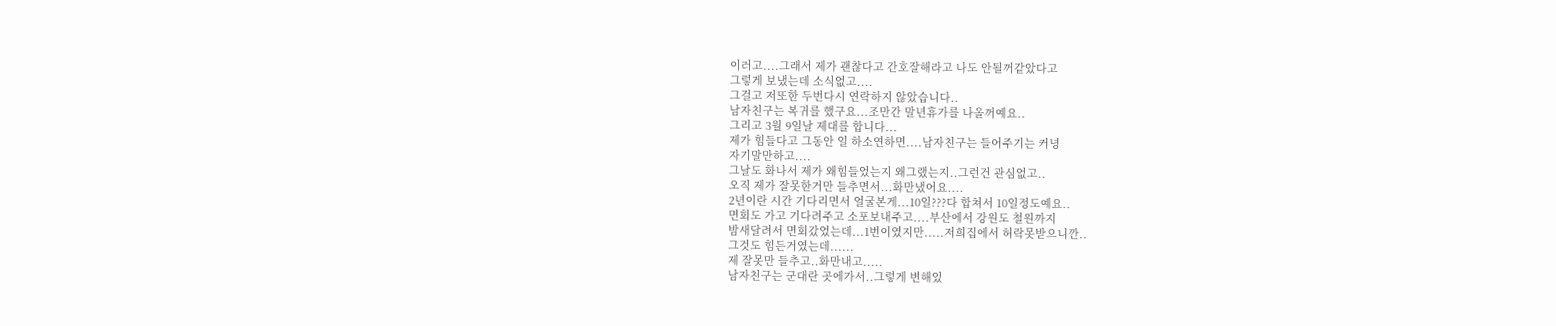이러고....그래서 제가 괜찮다고 간호잘해라고 나도 안될꺼같았다고
그렇게 보냈는데 소식없고....
그걸고 저또한 두번다시 연락하지 않았습니다..
남자친구는 복귀를 했구요...조만간 말년휴가를 나올꺼예요..
그리고 3월 9일날 제대를 합니다...
제가 힘들다고 그동안 일 하소연하면....남자친구는 들어주기는 커녕
자기말만하고....
그날도 화나서 제가 왜힘들었는지 왜그랬는지..그런건 관심없고..
오직 제가 잘못한거만 들추면서...화만냈어요....
2년이란 시간 기다리면서 얼굴본게...10일???다 합쳐서 10일정도예요..
면회도 가고 기다려주고 소포보내주고....부산에서 강원도 철원까지
밤새달려서 면회갔었는데...1번이였지만.....저희집에서 허락못받으니깐..
그것도 힘든거였는데......
제 잘못만 들추고..화만내고.....
남자친구는 군대란 곳에가서..그렇게 변해있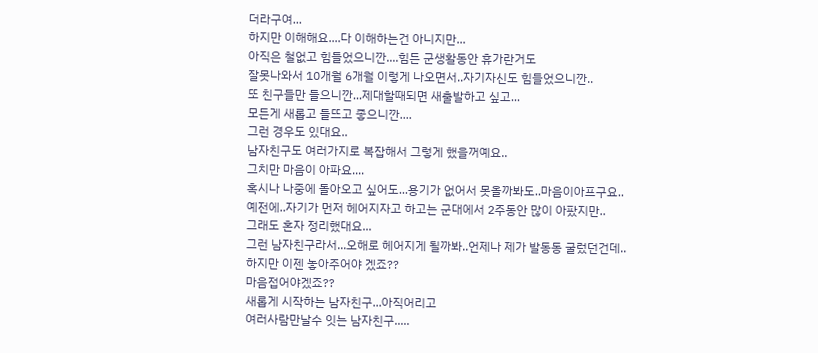더라구여...
하지만 이해해요....다 이해하는건 아니지만...
아직은 철없고 힘들었으니깐....힘든 군생활동안 휴가란거도
잘못나와서 10개월 6개월 이렇게 나오면서..자기자신도 힘들었으니깐..
또 친구들만 들으니깐...제대할때되면 새출발하고 싶고...
모든게 새롭고 들뜨고 좋으니깐....
그런 경우도 있대요..
남자친구도 여러가지로 복잡해서 그렇게 했을꺼예요..
그치만 마음이 아파요....
혹시나 나중에 돌아오고 싶어도...용기가 없어서 못올까봐도..마음이아프구요..
예전에..자기가 먼저 헤어지자고 하고는 군대에서 2주동안 많이 아팠지만..
그래도 혼자 정리했대요...
그런 남자친구라서...오해로 헤어지게 될까봐..언제나 제가 발동동 굴렀던건데..
하지만 이젠 놓아주어야 겠죠??
마음접어야겠죠??
새롭게 시작하는 남자친구...아직어리고
여러사람만날수 잇는 남자친구.....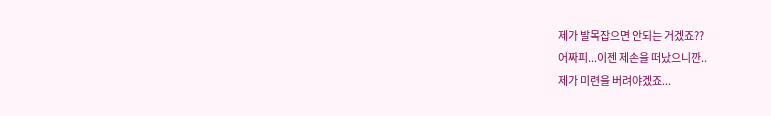제가 발목잡으면 안되는 거겠죠??
어짜피...이젠 제손을 떠났으니깐..
제가 미련을 버려야겠죠...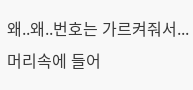왜..왜..번호는 가르켜줘서...
머리속에 들어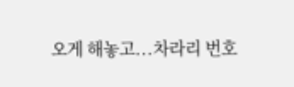오게 해놓고...차라리 번호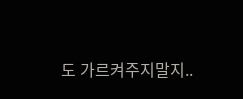도 가르켜주지말지..